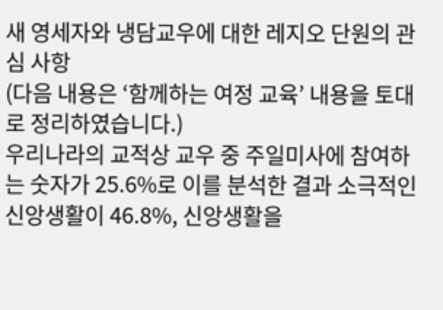새 영세자와 냉담교우에 대한 레지오 단원의 관심 사항
(다음 내용은 ‘함께하는 여정 교육’ 내용을 토대로 정리하였습니다.)
우리나라의 교적상 교우 중 주일미사에 참여하는 숫자가 25.6%로 이를 분석한 결과 소극적인 신앙생활이 46.8%, 신앙생활을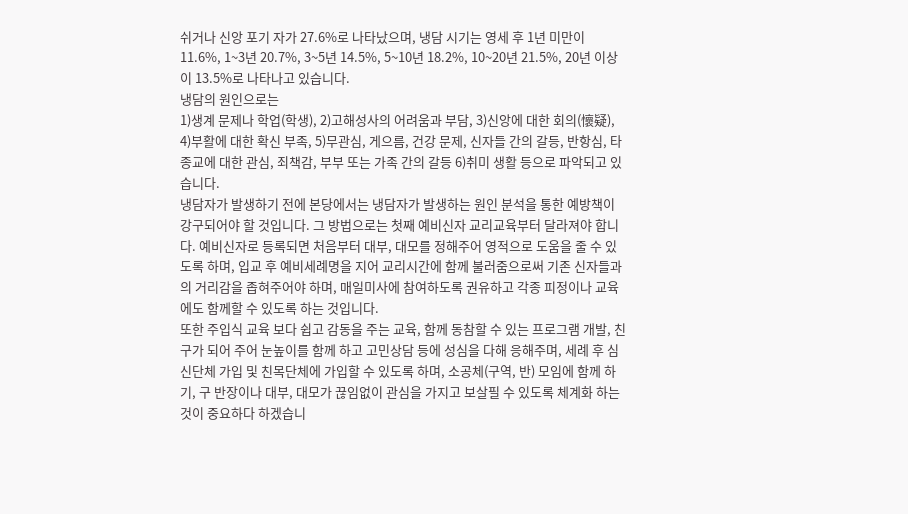쉬거나 신앙 포기 자가 27.6%로 나타났으며, 냉담 시기는 영세 후 1년 미만이 11.6%, 1~3년 20.7%, 3~5년 14.5%, 5~10년 18.2%, 10~20년 21.5%, 20년 이상이 13.5%로 나타나고 있습니다.
냉담의 원인으로는
1)생계 문제나 학업(학생), 2)고해성사의 어려움과 부담, 3)신앙에 대한 회의(懷疑), 4)부활에 대한 확신 부족, 5)무관심, 게으름, 건강 문제, 신자들 간의 갈등, 반항심, 타 종교에 대한 관심, 죄책감, 부부 또는 가족 간의 갈등 6)취미 생활 등으로 파악되고 있습니다.
냉담자가 발생하기 전에 본당에서는 냉담자가 발생하는 원인 분석을 통한 예방책이 강구되어야 할 것입니다. 그 방법으로는 첫째 예비신자 교리교육부터 달라져야 합니다. 예비신자로 등록되면 처음부터 대부, 대모를 정해주어 영적으로 도움을 줄 수 있도록 하며, 입교 후 예비세례명을 지어 교리시간에 함께 불러줌으로써 기존 신자들과의 거리감을 좁혀주어야 하며, 매일미사에 참여하도록 권유하고 각종 피정이나 교육에도 함께할 수 있도록 하는 것입니다.
또한 주입식 교육 보다 쉽고 감동을 주는 교육, 함께 동참할 수 있는 프로그램 개발, 친구가 되어 주어 눈높이를 함께 하고 고민상담 등에 성심을 다해 응해주며, 세례 후 심신단체 가입 및 친목단체에 가입할 수 있도록 하며, 소공체(구역, 반) 모임에 함께 하기, 구 반장이나 대부, 대모가 끊임없이 관심을 가지고 보살필 수 있도록 체계화 하는 것이 중요하다 하겠습니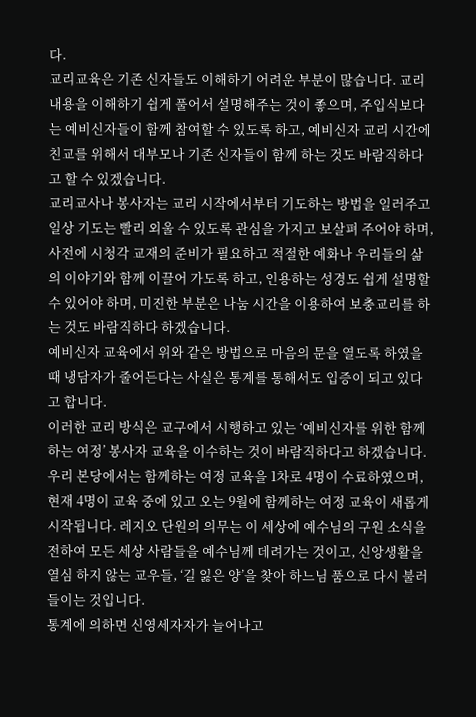다.
교리교육은 기존 신자들도 이해하기 어려운 부분이 많습니다. 교리 내용을 이해하기 쉽게 풀어서 설명해주는 것이 좋으며, 주입식보다는 예비신자들이 함께 참여할 수 있도록 하고, 예비신자 교리 시간에 친교를 위해서 대부모나 기존 신자들이 함께 하는 것도 바람직하다고 할 수 있겠습니다.
교리교사나 봉사자는 교리 시작에서부터 기도하는 방법을 일러주고 일상 기도는 빨리 외울 수 있도록 관심을 가지고 보살펴 주어야 하며, 사전에 시청각 교재의 준비가 필요하고 적절한 예화나 우리들의 삶의 이야기와 함께 이끌어 가도록 하고, 인용하는 성경도 쉽게 설명할 수 있어야 하며, 미진한 부분은 나눔 시간을 이용하여 보충교리를 하는 것도 바람직하다 하겠습니다.
예비신자 교육에서 위와 같은 방법으로 마음의 문을 열도록 하였을 때 냉담자가 줄어든다는 사실은 통계를 통해서도 입증이 되고 있다고 합니다.
이러한 교리 방식은 교구에서 시행하고 있는 ‘예비신자를 위한 함께하는 여정’ 봉사자 교육을 이수하는 것이 바람직하다고 하겠습니다.
우리 본당에서는 함께하는 여정 교육을 1차로 4명이 수료하였으며, 현재 4명이 교육 중에 있고 오는 9월에 함께하는 여정 교육이 새롭게 시작됩니다. 레지오 단원의 의무는 이 세상에 예수님의 구원 소식을 전하여 모든 세상 사람들을 예수님께 데려가는 것이고, 신앙생활을 열심 하지 않는 교우들, ‘길 잃은 양’을 찾아 하느님 품으로 다시 불러들이는 것입니다.
통계에 의하면 신영세자자가 늘어나고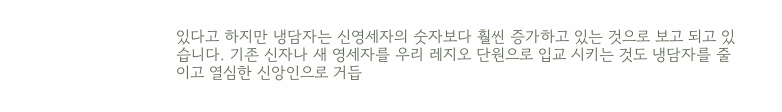있다고 하지만 냉담자는 신영세자의 숫자보다 훨씬 증가하고 있는 것으로 보고 되고 있습니다. 기존 신자나 새 영세자를 우리 레지오 단원으로 입교 시키는 것도 냉담자를 줄이고 열심한 신앙인으로 거듭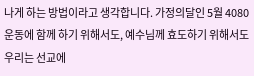나게 하는 방법이라고 생각합니다. 가정의달인 5월 4080운동에 함께 하기 위해서도, 예수님께 효도하기 위해서도 우리는 선교에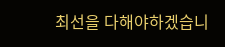최선을 다해야하겠습니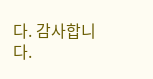다. 감사합니다.